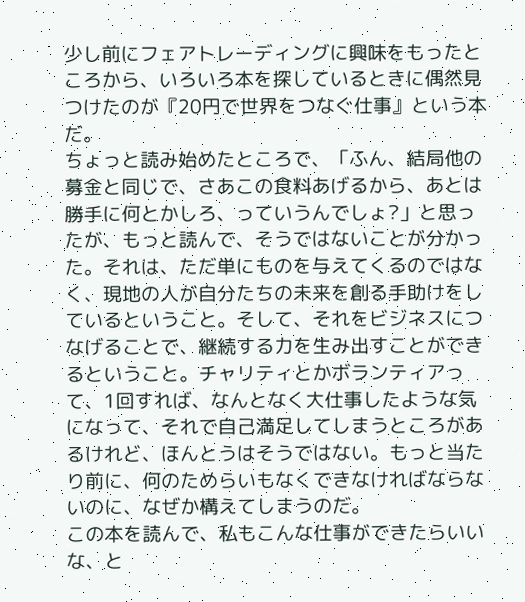少し前にフェアトレーディングに興味をもったところから、いろいろ本を探しているときに偶然見つけたのが『20円で世界をつなぐ仕事』という本だ。
ちょっと読み始めたところで、「ふん、結局他の募金と同じで、さあこの食料あげるから、あとは勝手に何とかしろ、っていうんでしょ?」と思ったが、もっと読んで、そうではないことが分かった。それは、ただ単にものを与えてくるのではなく、現地の人が自分たちの未来を創る手助けをしているということ。そして、それをビジネスにつなげることで、継続する力を生み出すことができるということ。チャリティとかボランティアって、1回すれば、なんとなく大仕事したような気になって、それで自己満足してしまうところがあるけれど、ほんとうはそうではない。もっと当たり前に、何のためらいもなくできなければならないのに、なぜか構えてしまうのだ。
この本を読んで、私もこんな仕事ができたらいいな、と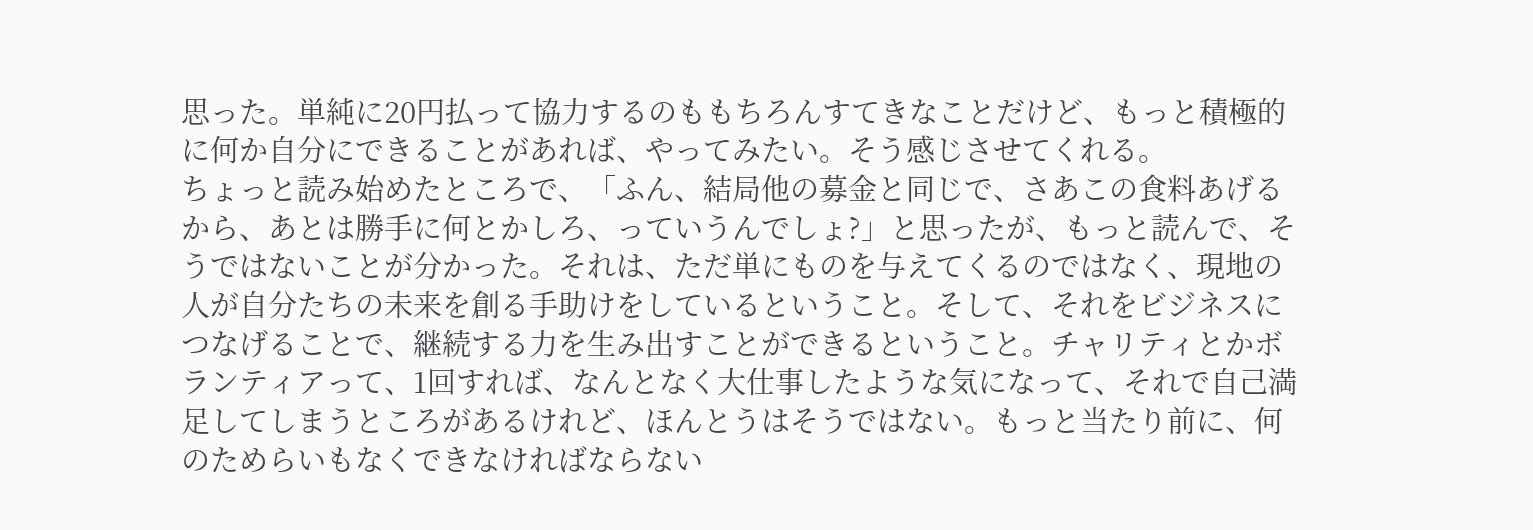思った。単純に20円払って協力するのももちろんすてきなことだけど、もっと積極的に何か自分にできることがあれば、やってみたい。そう感じさせてくれる。
ちょっと読み始めたところで、「ふん、結局他の募金と同じで、さあこの食料あげるから、あとは勝手に何とかしろ、っていうんでしょ?」と思ったが、もっと読んで、そうではないことが分かった。それは、ただ単にものを与えてくるのではなく、現地の人が自分たちの未来を創る手助けをしているということ。そして、それをビジネスにつなげることで、継続する力を生み出すことができるということ。チャリティとかボランティアって、1回すれば、なんとなく大仕事したような気になって、それで自己満足してしまうところがあるけれど、ほんとうはそうではない。もっと当たり前に、何のためらいもなくできなければならない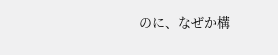のに、なぜか構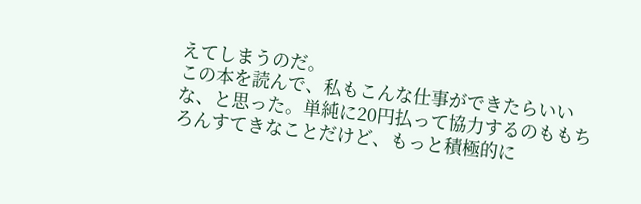えてしまうのだ。
この本を読んで、私もこんな仕事ができたらいいな、と思った。単純に20円払って協力するのももちろんすてきなことだけど、もっと積極的に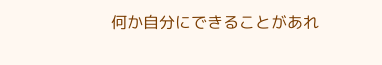何か自分にできることがあれ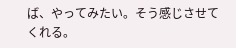ば、やってみたい。そう感じさせてくれる。